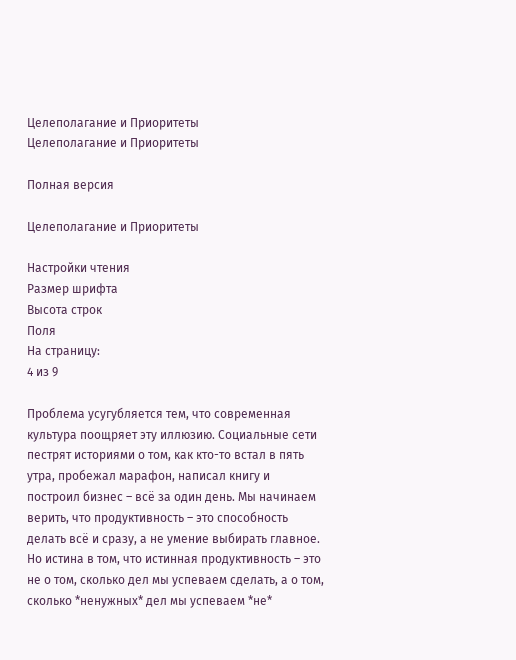Целеполагание и Приоритеты
Целеполагание и Приоритеты

Полная версия

Целеполагание и Приоритеты

Настройки чтения
Размер шрифта
Высота строк
Поля
На страницу:
4 из 9

Проблема усугубляется тем, что современная культура поощряет эту иллюзию. Социальные сети пестрят историями о том, как кто-то встал в пять утра, пробежал марафон, написал книгу и построил бизнес – всё за один день. Мы начинаем верить, что продуктивность – это способность делать всё и сразу, а не умение выбирать главное. Но истина в том, что истинная продуктивность – это не о том, сколько дел мы успеваем сделать, а о том, сколько *ненужных* дел мы успеваем *не*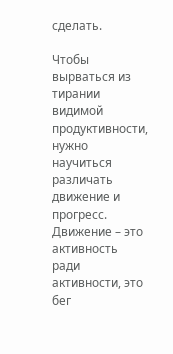сделать.

Чтобы вырваться из тирании видимой продуктивности, нужно научиться различать движение и прогресс. Движение – это активность ради активности, это бег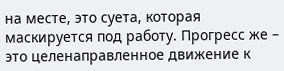на месте, это суета, которая маскируется под работу. Прогресс же – это целенаправленное движение к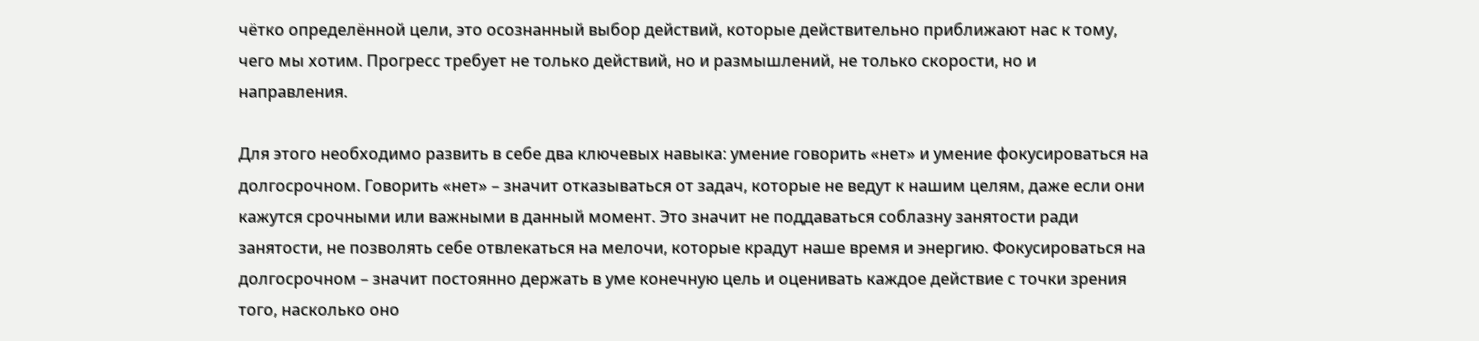чётко определённой цели, это осознанный выбор действий, которые действительно приближают нас к тому, чего мы хотим. Прогресс требует не только действий, но и размышлений, не только скорости, но и направления.

Для этого необходимо развить в себе два ключевых навыка: умение говорить «нет» и умение фокусироваться на долгосрочном. Говорить «нет» – значит отказываться от задач, которые не ведут к нашим целям, даже если они кажутся срочными или важными в данный момент. Это значит не поддаваться соблазну занятости ради занятости, не позволять себе отвлекаться на мелочи, которые крадут наше время и энергию. Фокусироваться на долгосрочном – значит постоянно держать в уме конечную цель и оценивать каждое действие с точки зрения того, насколько оно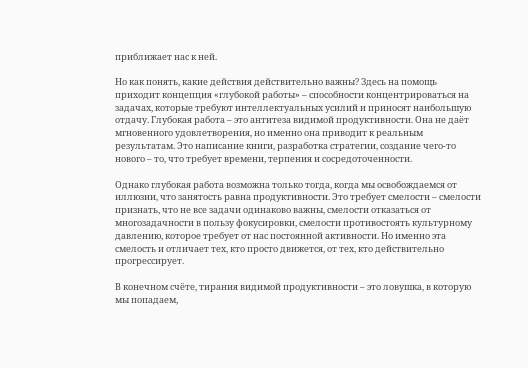приближает нас к ней.

Но как понять, какие действия действительно важны? Здесь на помощь приходит концепция «глубокой работы» – способности концентрироваться на задачах, которые требуют интеллектуальных усилий и приносят наибольшую отдачу. Глубокая работа – это антитеза видимой продуктивности. Она не даёт мгновенного удовлетворения, но именно она приводит к реальным результатам. Это написание книги, разработка стратегии, создание чего-то нового – то, что требует времени, терпения и сосредоточенности.

Однако глубокая работа возможна только тогда, когда мы освобождаемся от иллюзии, что занятость равна продуктивности. Это требует смелости – смелости признать, что не все задачи одинаково важны, смелости отказаться от многозадачности в пользу фокусировки, смелости противостоять культурному давлению, которое требует от нас постоянной активности. Но именно эта смелость и отличает тех, кто просто движется, от тех, кто действительно прогрессирует.

В конечном счёте, тирания видимой продуктивности – это ловушка, в которую мы попадаем,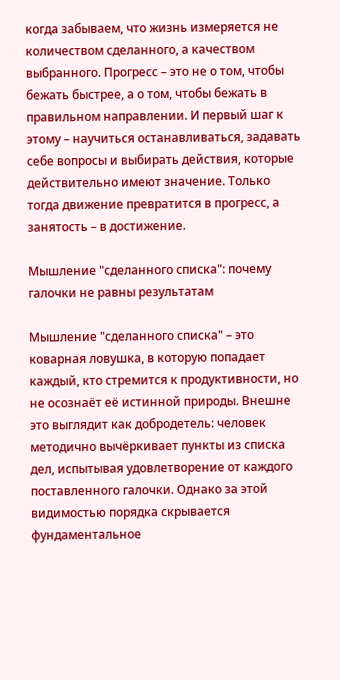когда забываем, что жизнь измеряется не количеством сделанного, а качеством выбранного. Прогресс – это не о том, чтобы бежать быстрее, а о том, чтобы бежать в правильном направлении. И первый шаг к этому – научиться останавливаться, задавать себе вопросы и выбирать действия, которые действительно имеют значение. Только тогда движение превратится в прогресс, а занятость – в достижение.

Мышление "сделанного списка": почему галочки не равны результатам

Мышление "сделанного списка" – это коварная ловушка, в которую попадает каждый, кто стремится к продуктивности, но не осознаёт её истинной природы. Внешне это выглядит как добродетель: человек методично вычёркивает пункты из списка дел, испытывая удовлетворение от каждого поставленного галочки. Однако за этой видимостью порядка скрывается фундаментальное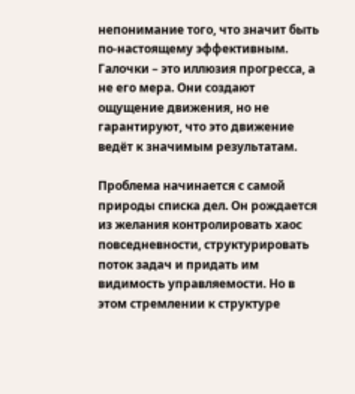непонимание того, что значит быть по-настоящему эффективным. Галочки – это иллюзия прогресса, а не его мера. Они создают ощущение движения, но не гарантируют, что это движение ведёт к значимым результатам.

Проблема начинается с самой природы списка дел. Он рождается из желания контролировать хаос повседневности, структурировать поток задач и придать им видимость управляемости. Но в этом стремлении к структуре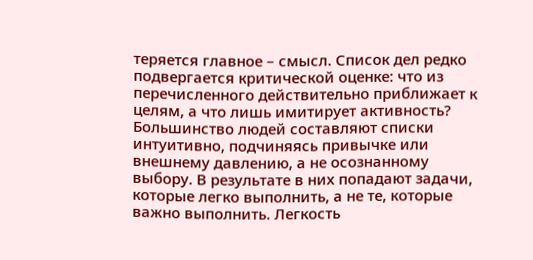теряется главное – смысл. Список дел редко подвергается критической оценке: что из перечисленного действительно приближает к целям, а что лишь имитирует активность? Большинство людей составляют списки интуитивно, подчиняясь привычке или внешнему давлению, а не осознанному выбору. В результате в них попадают задачи, которые легко выполнить, а не те, которые важно выполнить. Легкость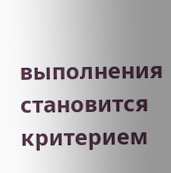выполнения становится критерием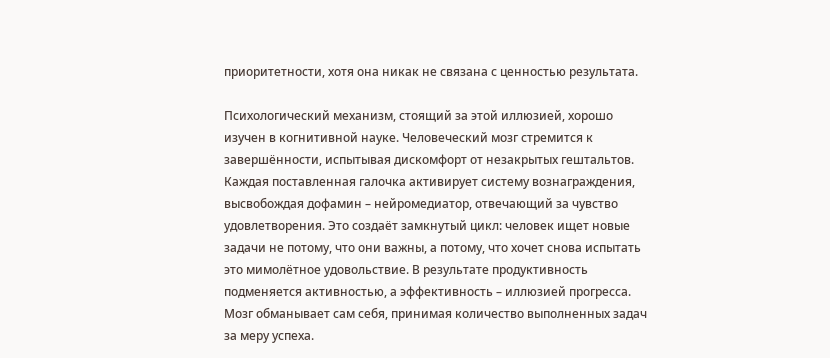приоритетности, хотя она никак не связана с ценностью результата.

Психологический механизм, стоящий за этой иллюзией, хорошо изучен в когнитивной науке. Человеческий мозг стремится к завершённости, испытывая дискомфорт от незакрытых гештальтов. Каждая поставленная галочка активирует систему вознаграждения, высвобождая дофамин – нейромедиатор, отвечающий за чувство удовлетворения. Это создаёт замкнутый цикл: человек ищет новые задачи не потому, что они важны, а потому, что хочет снова испытать это мимолётное удовольствие. В результате продуктивность подменяется активностью, а эффективность – иллюзией прогресса. Мозг обманывает сам себя, принимая количество выполненных задач за меру успеха.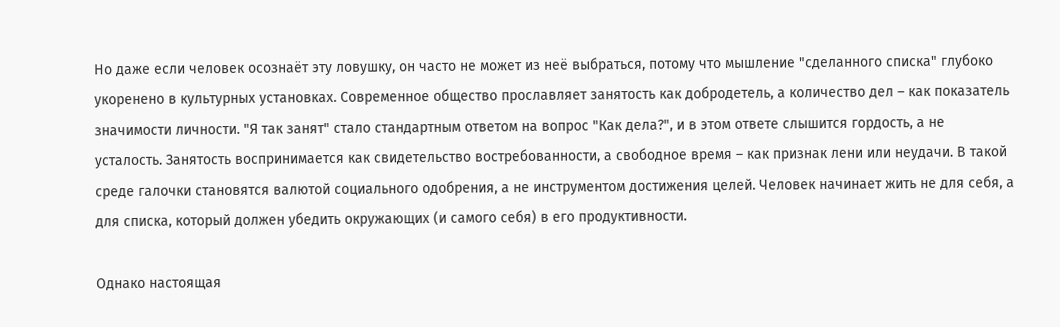Но даже если человек осознаёт эту ловушку, он часто не может из неё выбраться, потому что мышление "сделанного списка" глубоко укоренено в культурных установках. Современное общество прославляет занятость как добродетель, а количество дел – как показатель значимости личности. "Я так занят" стало стандартным ответом на вопрос "Как дела?", и в этом ответе слышится гордость, а не усталость. Занятость воспринимается как свидетельство востребованности, а свободное время – как признак лени или неудачи. В такой среде галочки становятся валютой социального одобрения, а не инструментом достижения целей. Человек начинает жить не для себя, а для списка, который должен убедить окружающих (и самого себя) в его продуктивности.

Однако настоящая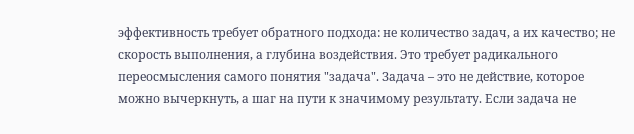эффективность требует обратного подхода: не количество задач, а их качество; не скорость выполнения, а глубина воздействия. Это требует радикального переосмысления самого понятия "задача". Задача – это не действие, которое можно вычеркнуть, а шаг на пути к значимому результату. Если задача не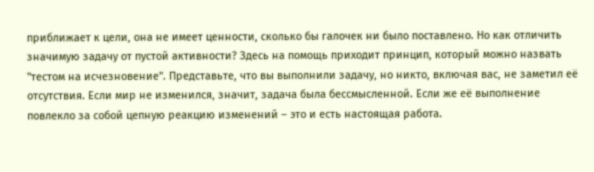приближает к цели, она не имеет ценности, сколько бы галочек ни было поставлено. Но как отличить значимую задачу от пустой активности? Здесь на помощь приходит принцип, который можно назвать "тестом на исчезновение". Представьте, что вы выполнили задачу, но никто, включая вас, не заметил её отсутствия. Если мир не изменился, значит, задача была бессмысленной. Если же её выполнение повлекло за собой цепную реакцию изменений – это и есть настоящая работа.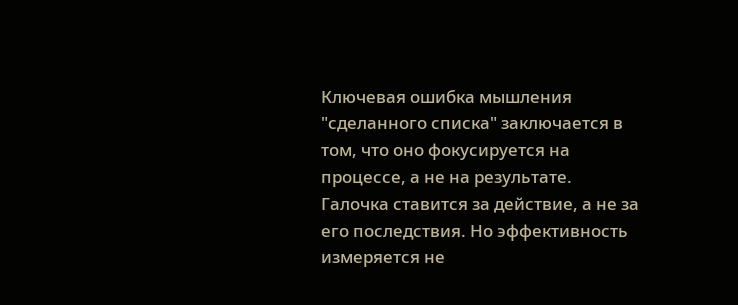Ключевая ошибка мышления "сделанного списка" заключается в том, что оно фокусируется на процессе, а не на результате. Галочка ставится за действие, а не за его последствия. Но эффективность измеряется не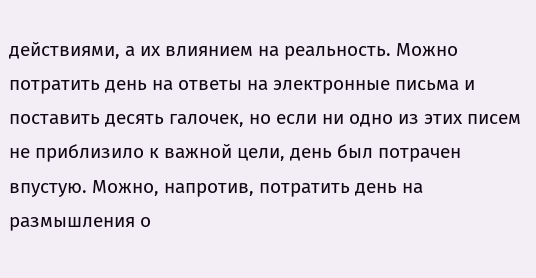действиями, а их влиянием на реальность. Можно потратить день на ответы на электронные письма и поставить десять галочек, но если ни одно из этих писем не приблизило к важной цели, день был потрачен впустую. Можно, напротив, потратить день на размышления о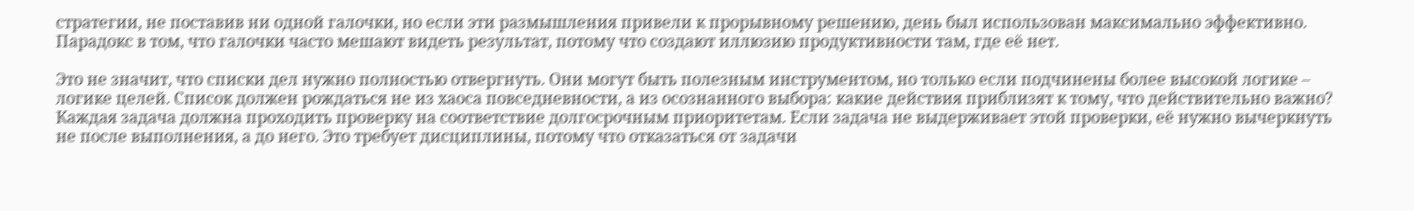стратегии, не поставив ни одной галочки, но если эти размышления привели к прорывному решению, день был использован максимально эффективно. Парадокс в том, что галочки часто мешают видеть результат, потому что создают иллюзию продуктивности там, где её нет.

Это не значит, что списки дел нужно полностью отвергнуть. Они могут быть полезным инструментом, но только если подчинены более высокой логике – логике целей. Список должен рождаться не из хаоса повседневности, а из осознанного выбора: какие действия приблизят к тому, что действительно важно? Каждая задача должна проходить проверку на соответствие долгосрочным приоритетам. Если задача не выдерживает этой проверки, её нужно вычеркнуть не после выполнения, а до него. Это требует дисциплины, потому что отказаться от задачи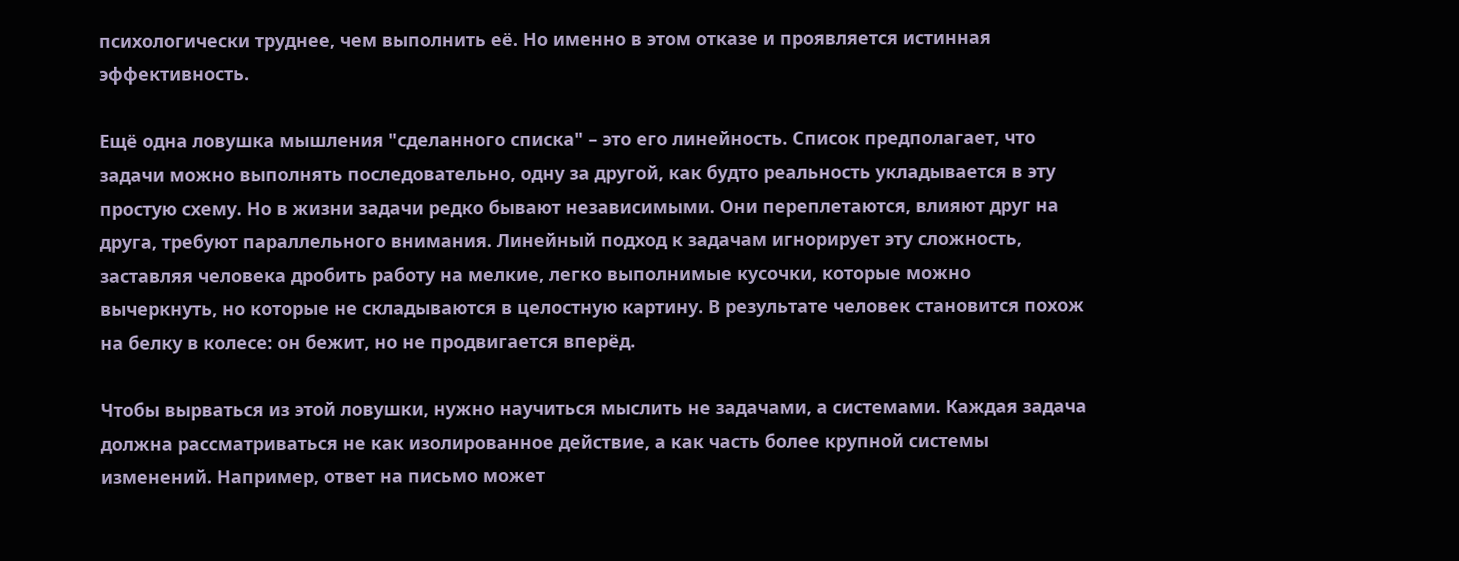психологически труднее, чем выполнить её. Но именно в этом отказе и проявляется истинная эффективность.

Ещё одна ловушка мышления "сделанного списка" – это его линейность. Список предполагает, что задачи можно выполнять последовательно, одну за другой, как будто реальность укладывается в эту простую схему. Но в жизни задачи редко бывают независимыми. Они переплетаются, влияют друг на друга, требуют параллельного внимания. Линейный подход к задачам игнорирует эту сложность, заставляя человека дробить работу на мелкие, легко выполнимые кусочки, которые можно вычеркнуть, но которые не складываются в целостную картину. В результате человек становится похож на белку в колесе: он бежит, но не продвигается вперёд.

Чтобы вырваться из этой ловушки, нужно научиться мыслить не задачами, а системами. Каждая задача должна рассматриваться не как изолированное действие, а как часть более крупной системы изменений. Например, ответ на письмо может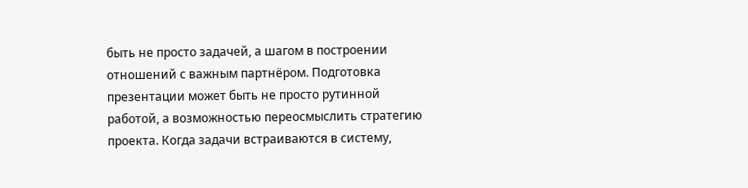быть не просто задачей, а шагом в построении отношений с важным партнёром. Подготовка презентации может быть не просто рутинной работой, а возможностью переосмыслить стратегию проекта. Когда задачи встраиваются в систему,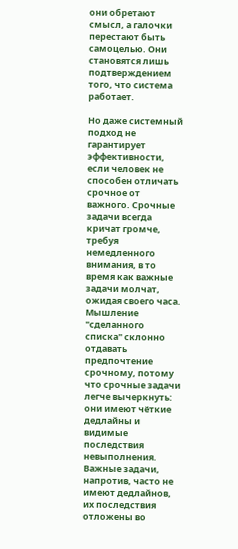они обретают смысл, а галочки перестают быть самоцелью. Они становятся лишь подтверждением того, что система работает.

Но даже системный подход не гарантирует эффективности, если человек не способен отличать срочное от важного. Срочные задачи всегда кричат громче, требуя немедленного внимания, в то время как важные задачи молчат, ожидая своего часа. Мышление "сделанного списка" склонно отдавать предпочтение срочному, потому что срочные задачи легче вычеркнуть: они имеют чёткие дедлайны и видимые последствия невыполнения. Важные задачи, напротив, часто не имеют дедлайнов, их последствия отложены во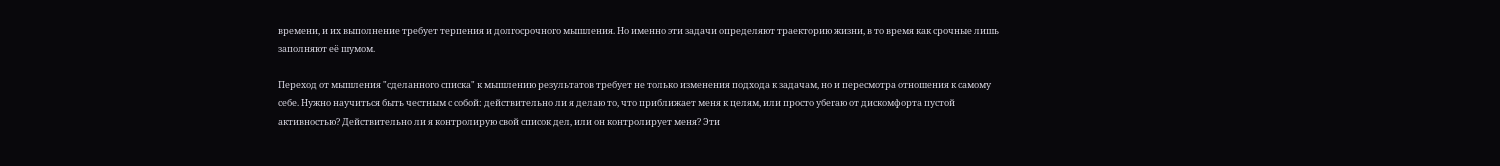времени, и их выполнение требует терпения и долгосрочного мышления. Но именно эти задачи определяют траекторию жизни, в то время как срочные лишь заполняют её шумом.

Переход от мышления "сделанного списка" к мышлению результатов требует не только изменения подхода к задачам, но и пересмотра отношения к самому себе. Нужно научиться быть честным с собой: действительно ли я делаю то, что приближает меня к целям, или просто убегаю от дискомфорта пустой активностью? Действительно ли я контролирую свой список дел, или он контролирует меня? Эти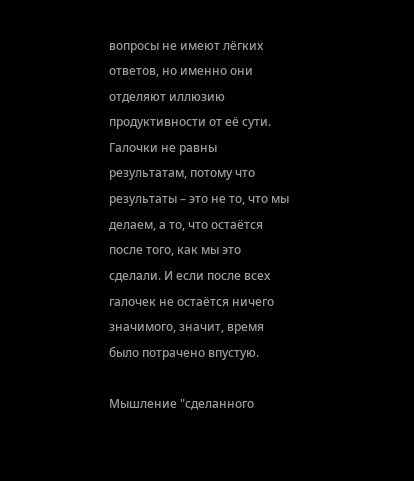вопросы не имеют лёгких ответов, но именно они отделяют иллюзию продуктивности от её сути. Галочки не равны результатам, потому что результаты – это не то, что мы делаем, а то, что остаётся после того, как мы это сделали. И если после всех галочек не остаётся ничего значимого, значит, время было потрачено впустую.

Мышление "сделанного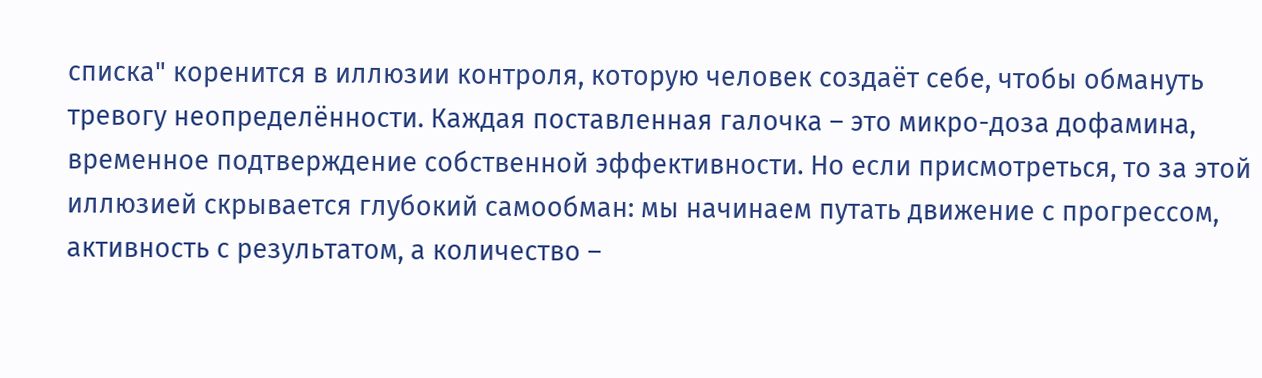списка" коренится в иллюзии контроля, которую человек создаёт себе, чтобы обмануть тревогу неопределённости. Каждая поставленная галочка – это микро-доза дофамина, временное подтверждение собственной эффективности. Но если присмотреться, то за этой иллюзией скрывается глубокий самообман: мы начинаем путать движение с прогрессом, активность с результатом, а количество –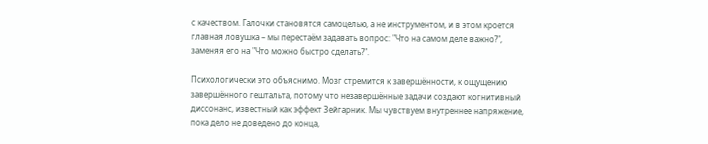с качеством. Галочки становятся самоцелью, а не инструментом, и в этом кроется главная ловушка – мы перестаём задавать вопрос: "Что на самом деле важно?", заменяя его на "Что можно быстро сделать?".

Психологически это объяснимо. Мозг стремится к завершённости, к ощущению завершённого гештальта, потому что незавершённые задачи создают когнитивный диссонанс, известный как эффект Зейгарник. Мы чувствуем внутреннее напряжение, пока дело не доведено до конца,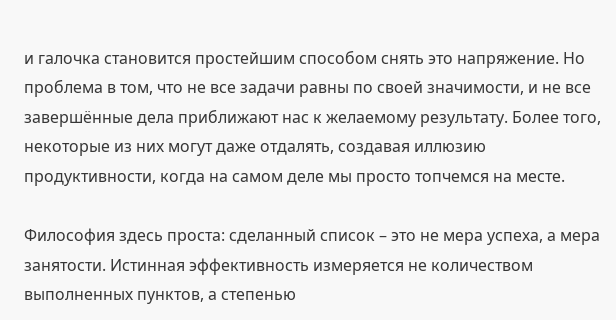и галочка становится простейшим способом снять это напряжение. Но проблема в том, что не все задачи равны по своей значимости, и не все завершённые дела приближают нас к желаемому результату. Более того, некоторые из них могут даже отдалять, создавая иллюзию продуктивности, когда на самом деле мы просто топчемся на месте.

Философия здесь проста: сделанный список – это не мера успеха, а мера занятости. Истинная эффективность измеряется не количеством выполненных пунктов, а степенью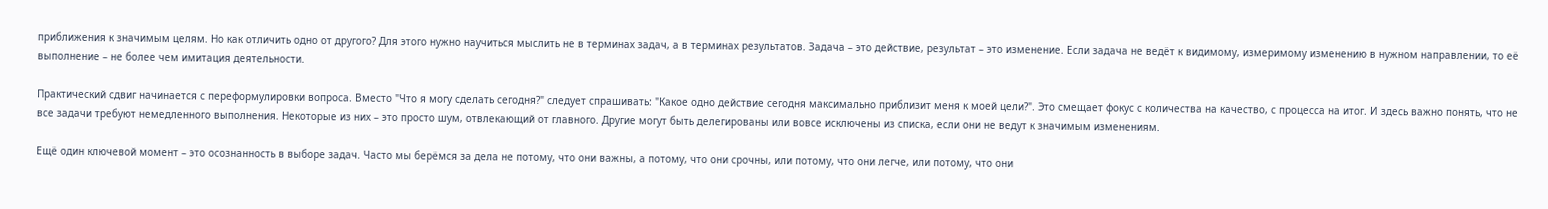приближения к значимым целям. Но как отличить одно от другого? Для этого нужно научиться мыслить не в терминах задач, а в терминах результатов. Задача – это действие, результат – это изменение. Если задача не ведёт к видимому, измеримому изменению в нужном направлении, то её выполнение – не более чем имитация деятельности.

Практический сдвиг начинается с переформулировки вопроса. Вместо "Что я могу сделать сегодня?" следует спрашивать: "Какое одно действие сегодня максимально приблизит меня к моей цели?". Это смещает фокус с количества на качество, с процесса на итог. И здесь важно понять, что не все задачи требуют немедленного выполнения. Некоторые из них – это просто шум, отвлекающий от главного. Другие могут быть делегированы или вовсе исключены из списка, если они не ведут к значимым изменениям.

Ещё один ключевой момент – это осознанность в выборе задач. Часто мы берёмся за дела не потому, что они важны, а потому, что они срочны, или потому, что они легче, или потому, что они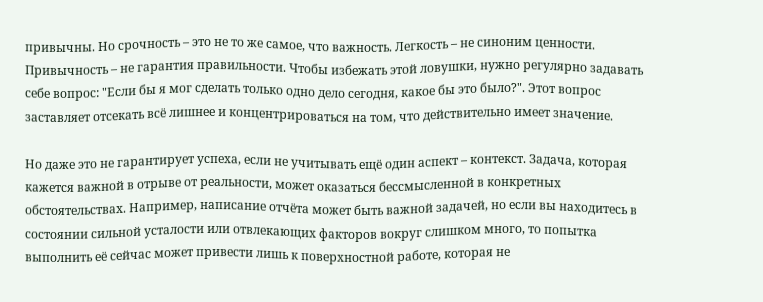привычны. Но срочность – это не то же самое, что важность. Легкость – не синоним ценности. Привычность – не гарантия правильности. Чтобы избежать этой ловушки, нужно регулярно задавать себе вопрос: "Если бы я мог сделать только одно дело сегодня, какое бы это было?". Этот вопрос заставляет отсекать всё лишнее и концентрироваться на том, что действительно имеет значение.

Но даже это не гарантирует успеха, если не учитывать ещё один аспект – контекст. Задача, которая кажется важной в отрыве от реальности, может оказаться бессмысленной в конкретных обстоятельствах. Например, написание отчёта может быть важной задачей, но если вы находитесь в состоянии сильной усталости или отвлекающих факторов вокруг слишком много, то попытка выполнить её сейчас может привести лишь к поверхностной работе, которая не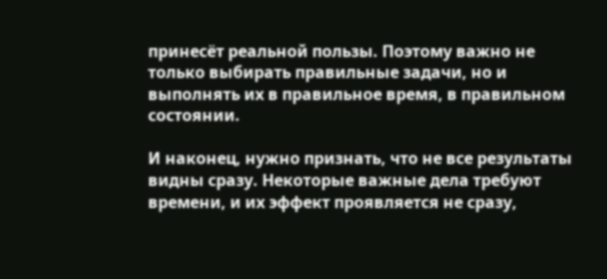принесёт реальной пользы. Поэтому важно не только выбирать правильные задачи, но и выполнять их в правильное время, в правильном состоянии.

И наконец, нужно признать, что не все результаты видны сразу. Некоторые важные дела требуют времени, и их эффект проявляется не сразу,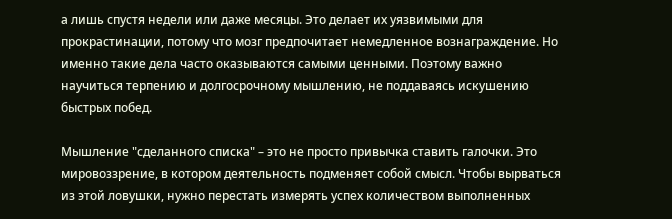а лишь спустя недели или даже месяцы. Это делает их уязвимыми для прокрастинации, потому что мозг предпочитает немедленное вознаграждение. Но именно такие дела часто оказываются самыми ценными. Поэтому важно научиться терпению и долгосрочному мышлению, не поддаваясь искушению быстрых побед.

Мышление "сделанного списка" – это не просто привычка ставить галочки. Это мировоззрение, в котором деятельность подменяет собой смысл. Чтобы вырваться из этой ловушки, нужно перестать измерять успех количеством выполненных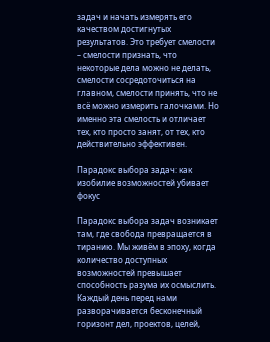задач и начать измерять его качеством достигнутых результатов. Это требует смелости – смелости признать, что некоторые дела можно не делать, смелости сосредоточиться на главном, смелости принять, что не всё можно измерить галочками. Но именно эта смелость и отличает тех, кто просто занят, от тех, кто действительно эффективен.

Парадокс выбора задач: как изобилие возможностей убивает фокус

Парадокс выбора задач возникает там, где свобода превращается в тиранию. Мы живём в эпоху, когда количество доступных возможностей превышает способность разума их осмыслить. Каждый день перед нами разворачивается бесконечный горизонт дел, проектов, целей,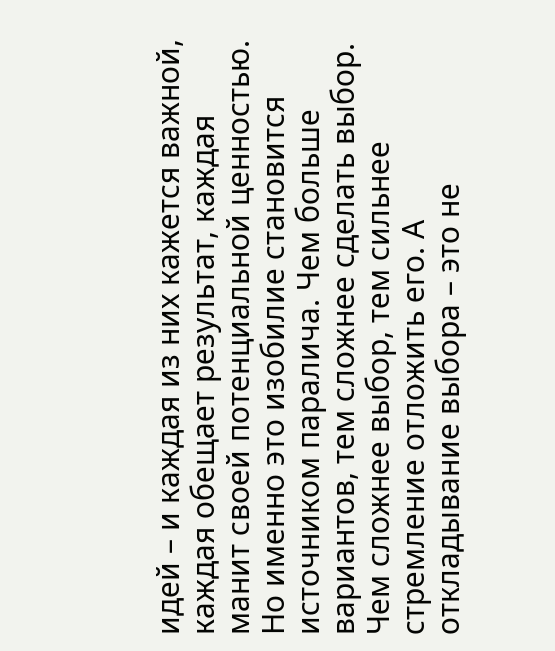идей – и каждая из них кажется важной, каждая обещает результат, каждая манит своей потенциальной ценностью. Но именно это изобилие становится источником паралича. Чем больше вариантов, тем сложнее сделать выбор. Чем сложнее выбор, тем сильнее стремление отложить его. А откладывание выбора – это не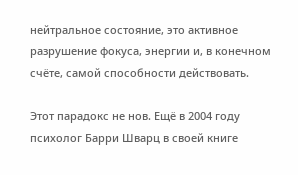нейтральное состояние, это активное разрушение фокуса, энергии и, в конечном счёте, самой способности действовать.

Этот парадокс не нов. Ещё в 2004 году психолог Барри Шварц в своей книге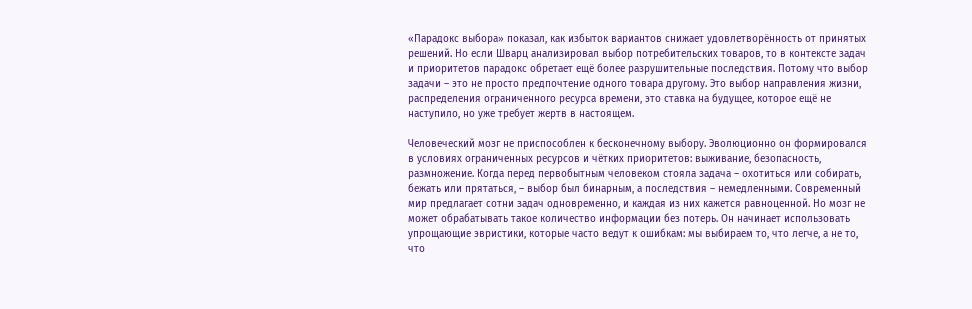«Парадокс выбора» показал, как избыток вариантов снижает удовлетворённость от принятых решений. Но если Шварц анализировал выбор потребительских товаров, то в контексте задач и приоритетов парадокс обретает ещё более разрушительные последствия. Потому что выбор задачи – это не просто предпочтение одного товара другому. Это выбор направления жизни, распределения ограниченного ресурса времени, это ставка на будущее, которое ещё не наступило, но уже требует жертв в настоящем.

Человеческий мозг не приспособлен к бесконечному выбору. Эволюционно он формировался в условиях ограниченных ресурсов и чётких приоритетов: выживание, безопасность, размножение. Когда перед первобытным человеком стояла задача – охотиться или собирать, бежать или прятаться, – выбор был бинарным, а последствия – немедленными. Современный мир предлагает сотни задач одновременно, и каждая из них кажется равноценной. Но мозг не может обрабатывать такое количество информации без потерь. Он начинает использовать упрощающие эвристики, которые часто ведут к ошибкам: мы выбираем то, что легче, а не то, что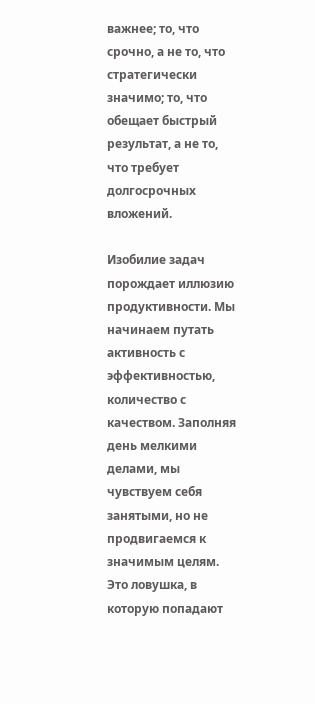важнее; то, что срочно, а не то, что стратегически значимо; то, что обещает быстрый результат, а не то, что требует долгосрочных вложений.

Изобилие задач порождает иллюзию продуктивности. Мы начинаем путать активность с эффективностью, количество с качеством. Заполняя день мелкими делами, мы чувствуем себя занятыми, но не продвигаемся к значимым целям. Это ловушка, в которую попадают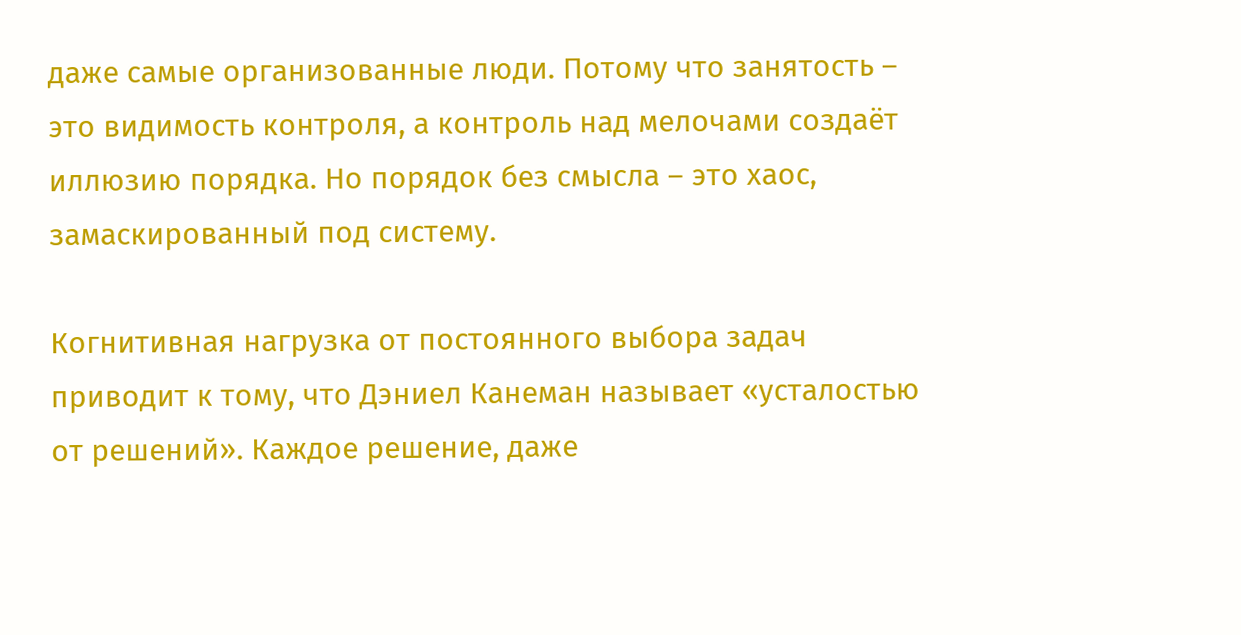даже самые организованные люди. Потому что занятость – это видимость контроля, а контроль над мелочами создаёт иллюзию порядка. Но порядок без смысла – это хаос, замаскированный под систему.

Когнитивная нагрузка от постоянного выбора задач приводит к тому, что Дэниел Канеман называет «усталостью от решений». Каждое решение, даже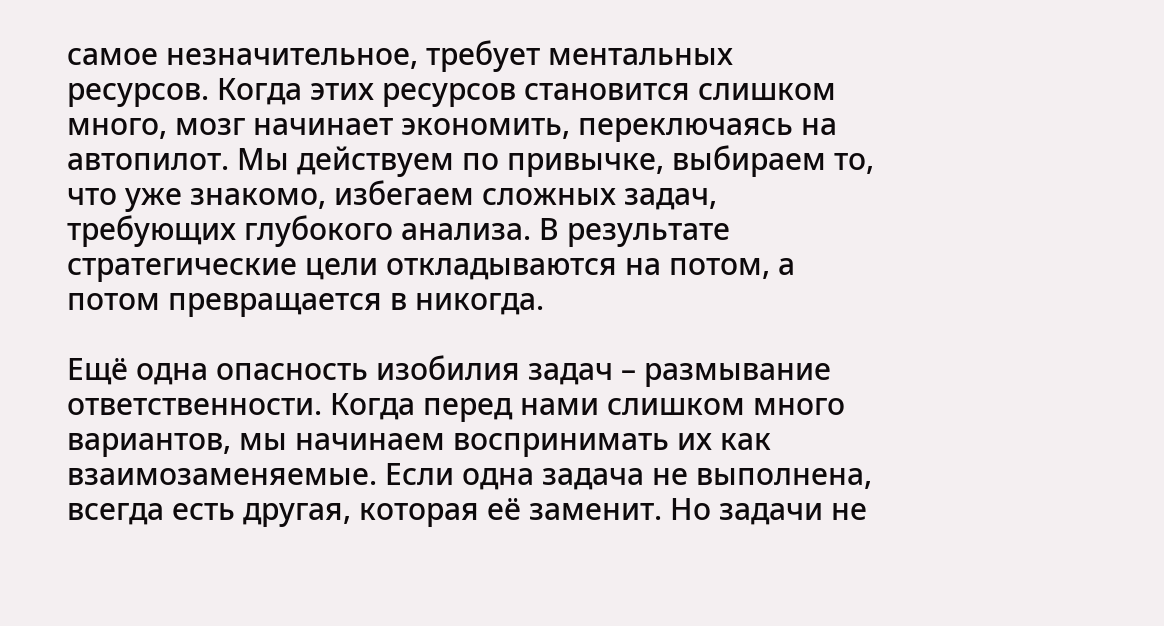самое незначительное, требует ментальных ресурсов. Когда этих ресурсов становится слишком много, мозг начинает экономить, переключаясь на автопилот. Мы действуем по привычке, выбираем то, что уже знакомо, избегаем сложных задач, требующих глубокого анализа. В результате стратегические цели откладываются на потом, а потом превращается в никогда.

Ещё одна опасность изобилия задач – размывание ответственности. Когда перед нами слишком много вариантов, мы начинаем воспринимать их как взаимозаменяемые. Если одна задача не выполнена, всегда есть другая, которая её заменит. Но задачи не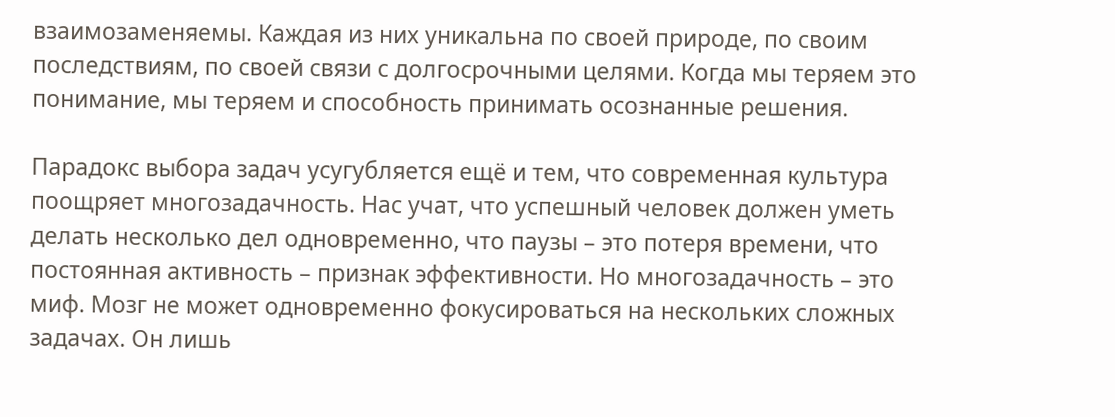взаимозаменяемы. Каждая из них уникальна по своей природе, по своим последствиям, по своей связи с долгосрочными целями. Когда мы теряем это понимание, мы теряем и способность принимать осознанные решения.

Парадокс выбора задач усугубляется ещё и тем, что современная культура поощряет многозадачность. Нас учат, что успешный человек должен уметь делать несколько дел одновременно, что паузы – это потеря времени, что постоянная активность – признак эффективности. Но многозадачность – это миф. Мозг не может одновременно фокусироваться на нескольких сложных задачах. Он лишь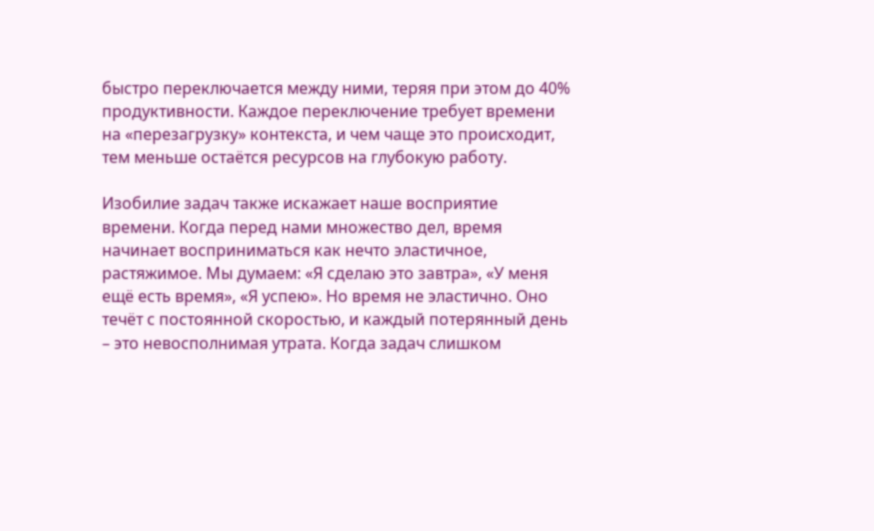быстро переключается между ними, теряя при этом до 40% продуктивности. Каждое переключение требует времени на «перезагрузку» контекста, и чем чаще это происходит, тем меньше остаётся ресурсов на глубокую работу.

Изобилие задач также искажает наше восприятие времени. Когда перед нами множество дел, время начинает восприниматься как нечто эластичное, растяжимое. Мы думаем: «Я сделаю это завтра», «У меня ещё есть время», «Я успею». Но время не эластично. Оно течёт с постоянной скоростью, и каждый потерянный день – это невосполнимая утрата. Когда задач слишком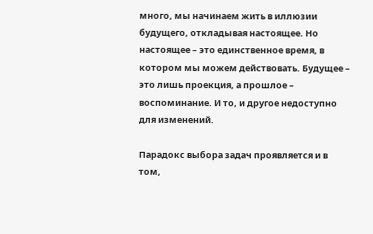много, мы начинаем жить в иллюзии будущего, откладывая настоящее. Но настоящее – это единственное время, в котором мы можем действовать. Будущее – это лишь проекция, а прошлое – воспоминание. И то, и другое недоступно для изменений.

Парадокс выбора задач проявляется и в том,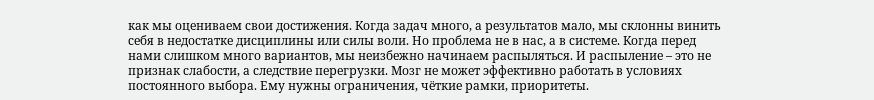как мы оцениваем свои достижения. Когда задач много, а результатов мало, мы склонны винить себя в недостатке дисциплины или силы воли. Но проблема не в нас, а в системе. Когда перед нами слишком много вариантов, мы неизбежно начинаем распыляться. И распыление – это не признак слабости, а следствие перегрузки. Мозг не может эффективно работать в условиях постоянного выбора. Ему нужны ограничения, чёткие рамки, приоритеты.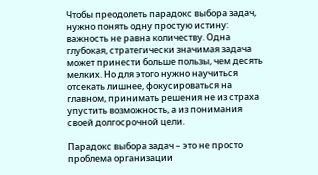Чтобы преодолеть парадокс выбора задач, нужно понять одну простую истину: важность не равна количеству. Одна глубокая, стратегически значимая задача может принести больше пользы, чем десять мелких. Но для этого нужно научиться отсекать лишнее, фокусироваться на главном, принимать решения не из страха упустить возможность, а из понимания своей долгосрочной цели.

Парадокс выбора задач – это не просто проблема организации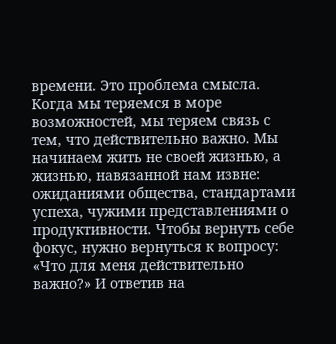времени. Это проблема смысла. Когда мы теряемся в море возможностей, мы теряем связь с тем, что действительно важно. Мы начинаем жить не своей жизнью, а жизнью, навязанной нам извне: ожиданиями общества, стандартами успеха, чужими представлениями о продуктивности. Чтобы вернуть себе фокус, нужно вернуться к вопросу: «Что для меня действительно важно?» И ответив на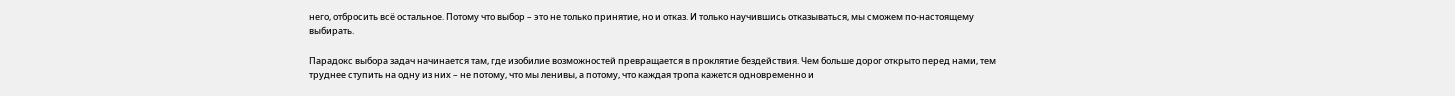него, отбросить всё остальное. Потому что выбор – это не только принятие, но и отказ. И только научившись отказываться, мы сможем по-настоящему выбирать.

Парадокс выбора задач начинается там, где изобилие возможностей превращается в проклятие бездействия. Чем больше дорог открыто перед нами, тем труднее ступить на одну из них – не потому, что мы ленивы, а потому, что каждая тропа кажется одновременно и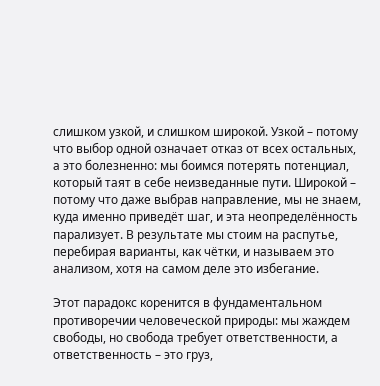слишком узкой, и слишком широкой. Узкой – потому что выбор одной означает отказ от всех остальных, а это болезненно: мы боимся потерять потенциал, который таят в себе неизведанные пути. Широкой – потому что даже выбрав направление, мы не знаем, куда именно приведёт шаг, и эта неопределённость парализует. В результате мы стоим на распутье, перебирая варианты, как чётки, и называем это анализом, хотя на самом деле это избегание.

Этот парадокс коренится в фундаментальном противоречии человеческой природы: мы жаждем свободы, но свобода требует ответственности, а ответственность – это груз,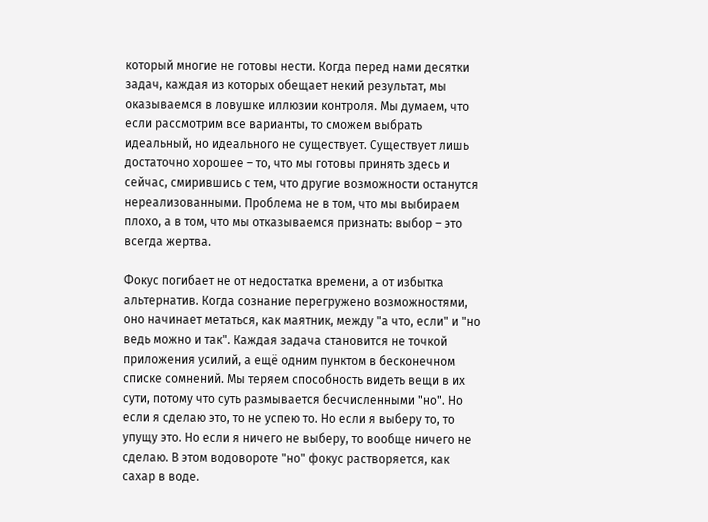который многие не готовы нести. Когда перед нами десятки задач, каждая из которых обещает некий результат, мы оказываемся в ловушке иллюзии контроля. Мы думаем, что если рассмотрим все варианты, то сможем выбрать идеальный, но идеального не существует. Существует лишь достаточно хорошее – то, что мы готовы принять здесь и сейчас, смирившись с тем, что другие возможности останутся нереализованными. Проблема не в том, что мы выбираем плохо, а в том, что мы отказываемся признать: выбор – это всегда жертва.

Фокус погибает не от недостатка времени, а от избытка альтернатив. Когда сознание перегружено возможностями, оно начинает метаться, как маятник, между "а что, если" и "но ведь можно и так". Каждая задача становится не точкой приложения усилий, а ещё одним пунктом в бесконечном списке сомнений. Мы теряем способность видеть вещи в их сути, потому что суть размывается бесчисленными "но". Но если я сделаю это, то не успею то. Но если я выберу то, то упущу это. Но если я ничего не выберу, то вообще ничего не сделаю. В этом водовороте "но" фокус растворяется, как сахар в воде.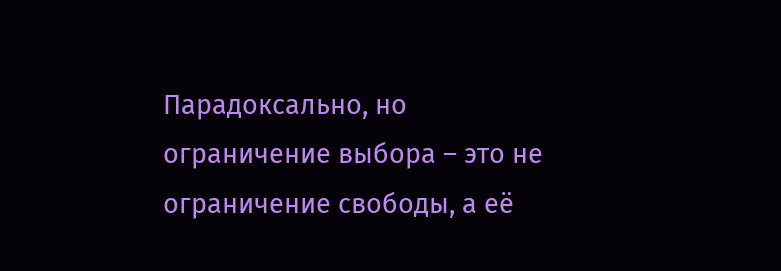Парадоксально, но ограничение выбора – это не ограничение свободы, а её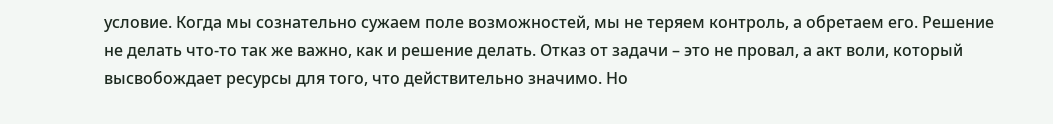условие. Когда мы сознательно сужаем поле возможностей, мы не теряем контроль, а обретаем его. Решение не делать что-то так же важно, как и решение делать. Отказ от задачи – это не провал, а акт воли, который высвобождает ресурсы для того, что действительно значимо. Но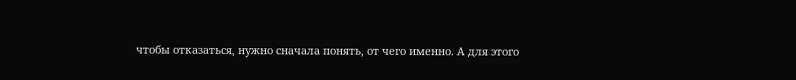чтобы отказаться, нужно сначала понять, от чего именно. А для этого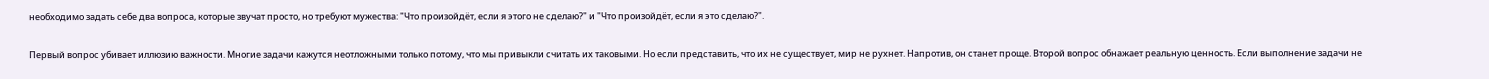необходимо задать себе два вопроса, которые звучат просто, но требуют мужества: "Что произойдёт, если я этого не сделаю?" и "Что произойдёт, если я это сделаю?".

Первый вопрос убивает иллюзию важности. Многие задачи кажутся неотложными только потому, что мы привыкли считать их таковыми. Но если представить, что их не существует, мир не рухнет. Напротив, он станет проще. Второй вопрос обнажает реальную ценность. Если выполнение задачи не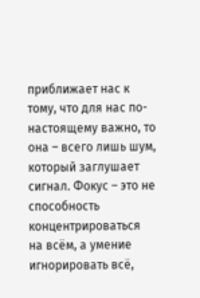приближает нас к тому, что для нас по-настоящему важно, то она – всего лишь шум, который заглушает сигнал. Фокус – это не способность концентрироваться на всём, а умение игнорировать всё,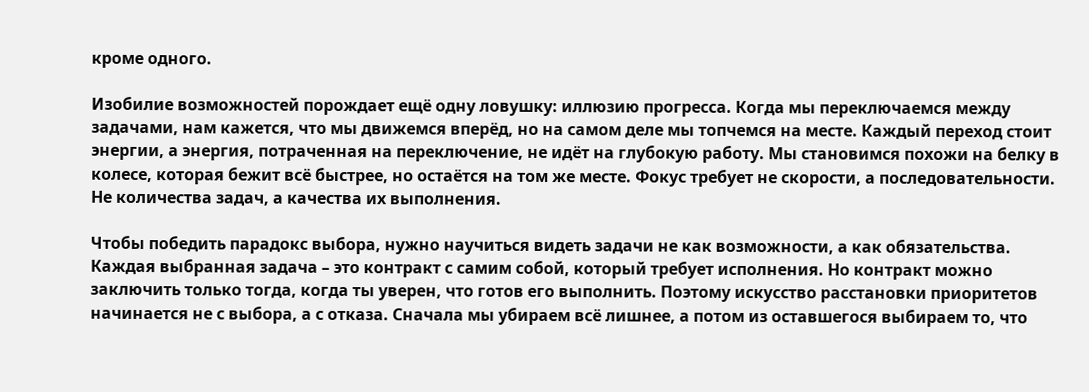кроме одного.

Изобилие возможностей порождает ещё одну ловушку: иллюзию прогресса. Когда мы переключаемся между задачами, нам кажется, что мы движемся вперёд, но на самом деле мы топчемся на месте. Каждый переход стоит энергии, а энергия, потраченная на переключение, не идёт на глубокую работу. Мы становимся похожи на белку в колесе, которая бежит всё быстрее, но остаётся на том же месте. Фокус требует не скорости, а последовательности. Не количества задач, а качества их выполнения.

Чтобы победить парадокс выбора, нужно научиться видеть задачи не как возможности, а как обязательства. Каждая выбранная задача – это контракт с самим собой, который требует исполнения. Но контракт можно заключить только тогда, когда ты уверен, что готов его выполнить. Поэтому искусство расстановки приоритетов начинается не с выбора, а с отказа. Сначала мы убираем всё лишнее, а потом из оставшегося выбираем то, что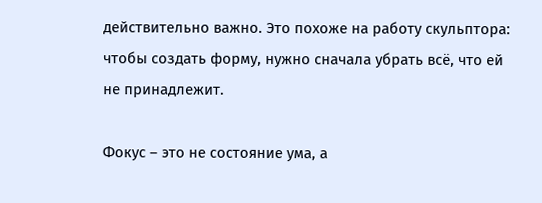действительно важно. Это похоже на работу скульптора: чтобы создать форму, нужно сначала убрать всё, что ей не принадлежит.

Фокус – это не состояние ума, а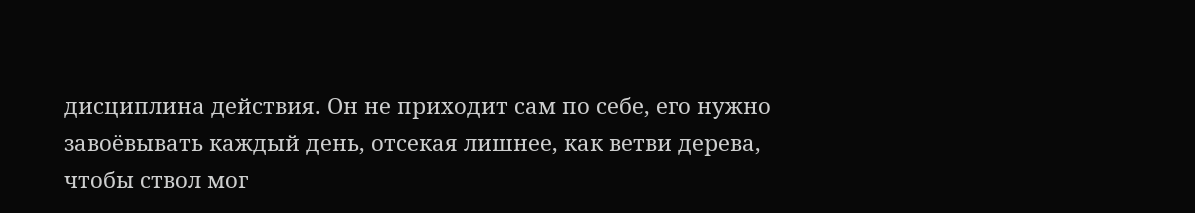дисциплина действия. Он не приходит сам по себе, его нужно завоёвывать каждый день, отсекая лишнее, как ветви дерева, чтобы ствол мог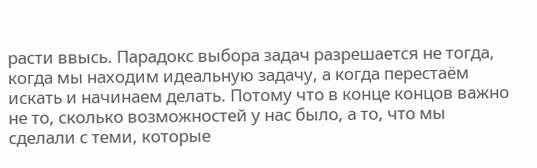расти ввысь. Парадокс выбора задач разрешается не тогда, когда мы находим идеальную задачу, а когда перестаём искать и начинаем делать. Потому что в конце концов важно не то, сколько возможностей у нас было, а то, что мы сделали с теми, которые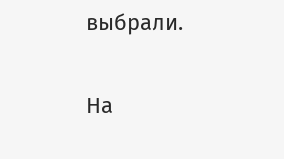выбрали.

На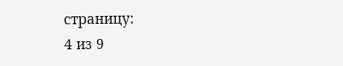страницу:
4 из 9